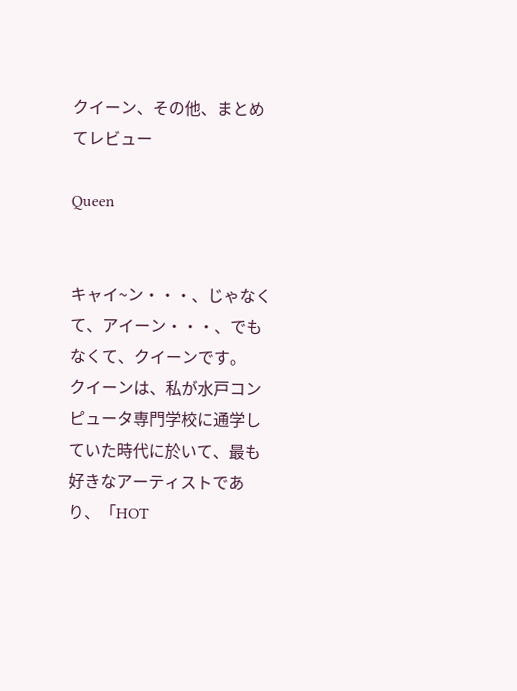クイーン、その他、まとめてレビュー

Queen


キャイ~ン・・・、じゃなくて、アイーン・・・、でもなくて、クイーンです。
クイーンは、私が水戸コンピュータ専門学校に通学していた時代に於いて、最も好きなアーティストであり、「HOT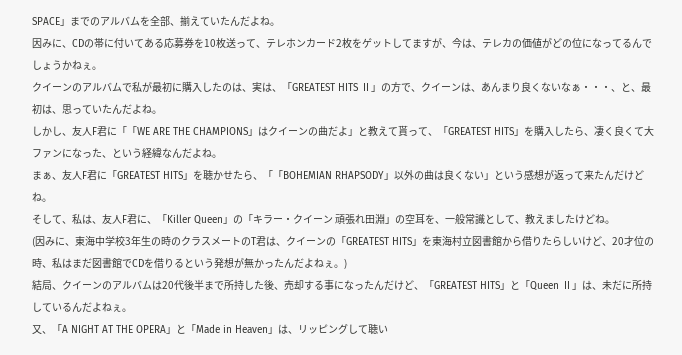SPACE」までのアルバムを全部、揃えていたんだよね。
因みに、CDの帯に付いてある応募券を10枚送って、テレホンカード2枚をゲットしてますが、今は、テレカの価値がどの位になってるんでしょうかねぇ。
クイーンのアルバムで私が最初に購入したのは、実は、「GREATEST HITS Ⅱ」の方で、クイーンは、あんまり良くないなぁ・・・、と、最初は、思っていたんだよね。
しかし、友人F君に「「WE ARE THE CHAMPIONS」はクイーンの曲だよ」と教えて貰って、「GREATEST HITS」を購入したら、凄く良くて大ファンになった、という経緯なんだよね。
まぁ、友人F君に「GREATEST HITS」を聴かせたら、「「BOHEMIAN RHAPSODY」以外の曲は良くない」という感想が返って来たんだけどね。
そして、私は、友人F君に、「Killer Queen」の「キラー・クイーン 頑張れ田淵」の空耳を、一般常識として、教えましたけどね。
(因みに、東海中学校3年生の時のクラスメートのT君は、クイーンの「GREATEST HITS」を東海村立図書館から借りたらしいけど、20才位の時、私はまだ図書館でCDを借りるという発想が無かったんだよねぇ。)
結局、クイーンのアルバムは20代後半まで所持した後、売却する事になったんだけど、「GREATEST HITS」と「Queen Ⅱ」は、未だに所持しているんだよねぇ。
又、「A NIGHT AT THE OPERA」と「Made in Heaven」は、リッピングして聴い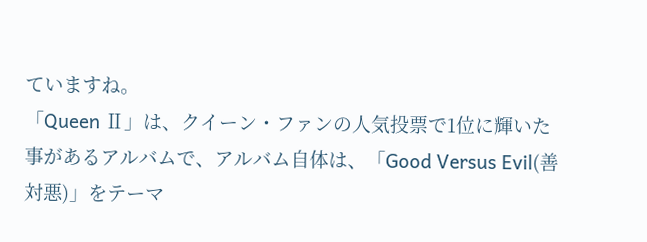ていますね。
「Queen Ⅱ」は、クイーン・ファンの人気投票で1位に輝いた事があるアルバムで、アルバム自体は、「Good Versus Evil(善対悪)」をテーマ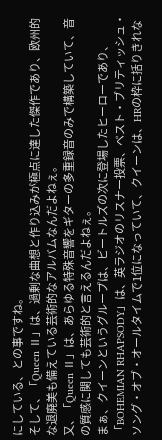にしている、との事ですね。
そして、「Queen Ⅱ」は、過剰な曲想と作り込みが極点に達した傑作であり、欧州的な退廃美も備えている芸術的なアルバムなんだよねぇ。
又、「Queen Ⅱ」は、あらゆる特殊音響をギターの多重録音のみで構築していて、音の質感に関しても芸術的と言えるんだよねぇ。
まぁ、クイーンというグループは、ビートルズの次に登場したヒーローであり、「BOHEMIAN RHAPSODY」は、英ラジオのリスナー投票、ベスト・ブリティッシュ・ソング・オブ・オールタイムで1位になっていて、クイーンは、HRの枠に括りきれな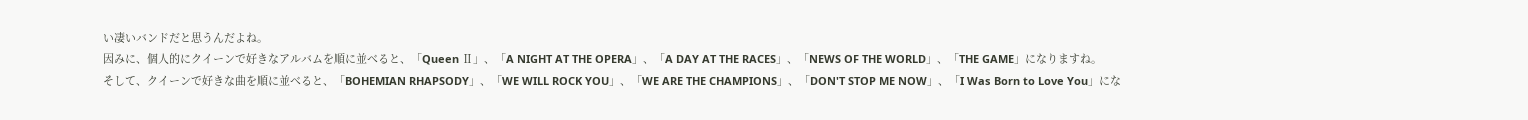い凄いバンドだと思うんだよね。
因みに、個人的にクイーンで好きなアルバムを順に並べると、「Queen Ⅱ」、「A NIGHT AT THE OPERA」、「A DAY AT THE RACES」、「NEWS OF THE WORLD」、「THE GAME」になりますね。
そして、クイーンで好きな曲を順に並べると、「BOHEMIAN RHAPSODY」、「WE WILL ROCK YOU」、「WE ARE THE CHAMPIONS」、「DON'T STOP ME NOW」、「I Was Born to Love You」にな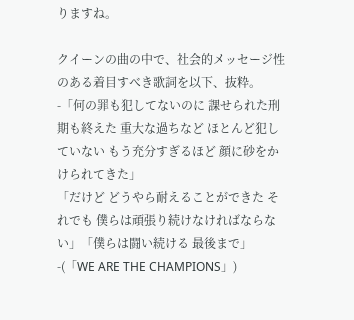りますね。

クイーンの曲の中で、社会的メッセージ性のある着目すべき歌詞を以下、抜粋。
-「何の罪も犯してないのに 課せられた刑期も終えた 重大な過ちなど ほとんど犯していない もう充分すぎるほど 顔に砂をかけられてきた」
「だけど どうやら耐えることができた それでも 僕らは頑張り続けなければならない」「僕らは闘い続ける 最後まで」-(「WE ARE THE CHAMPIONS」)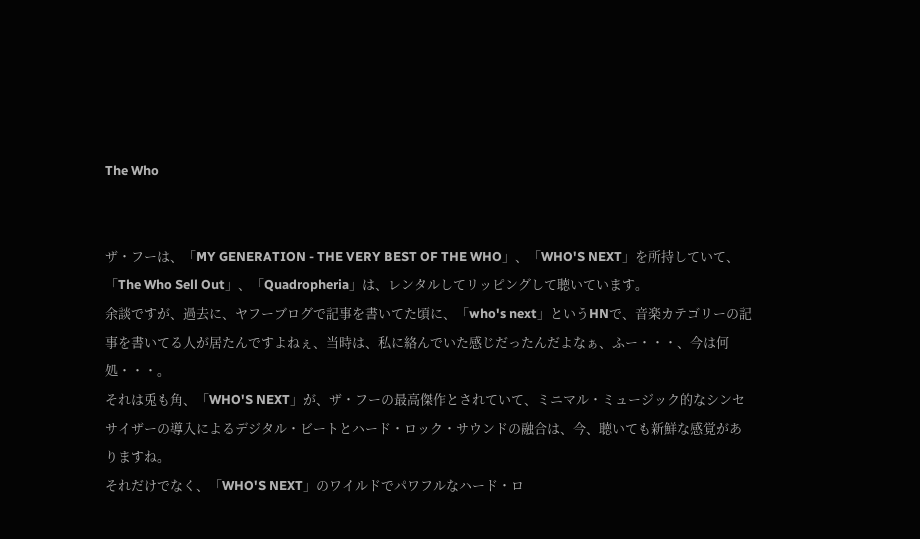The Who


ザ・フーは、「MY GENERATION - THE VERY BEST OF THE WHO」、「WHO'S NEXT」を所持していて、「The Who Sell Out」、「Quadropheria」は、レンタルしてリッピングして聴いています。
余談ですが、過去に、ヤフーブログで記事を書いてた頃に、「who's next」というHNで、音楽カテゴリーの記事を書いてる人が居たんですよねぇ、当時は、私に絡んでいた感じだったんだよなぁ、ふー・・・、今は何処・・・。
それは兎も角、「WHO'S NEXT」が、ザ・フーの最高傑作とされていて、ミニマル・ミュージック的なシンセサイザーの導入によるデジタル・ビートとハード・ロック・サウンドの融合は、今、聴いても新鮮な感覚がありますね。
それだけでなく、「WHO'S NEXT」のワイルドでパワフルなハード・ロ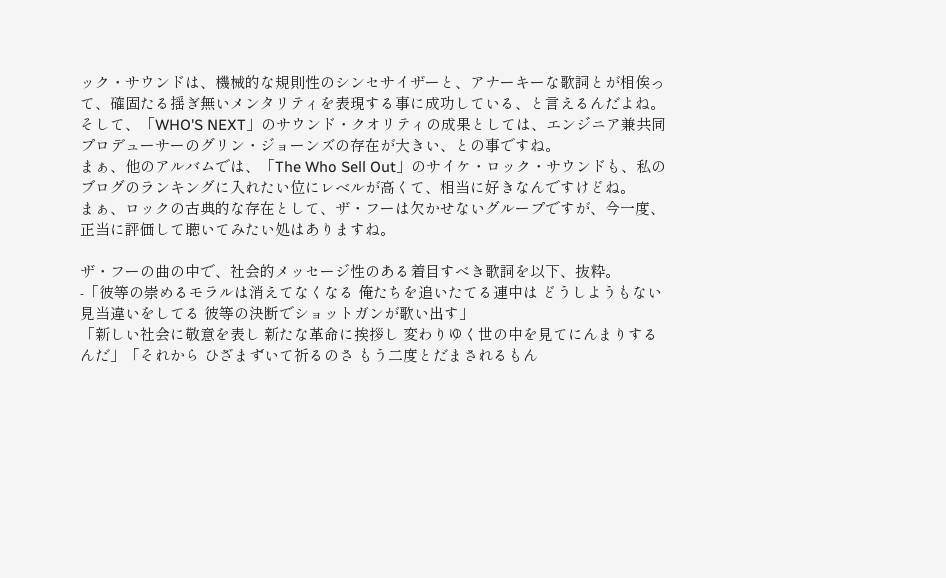ック・サウンドは、機械的な規則性のシンセサイザーと、アナーキーな歌詞とが相俟って、確固たる揺ぎ無いメンタリティを表現する事に成功している、と言えるんだよね。
そして、「WHO'S NEXT」のサウンド・クオリティの成果としては、エンジニア兼共同プロデューサーのグリン・ジョーンズの存在が大きい、との事ですね。
まぁ、他のアルバムでは、「The Who Sell Out」のサイケ・ロック・サウンドも、私のブログのランキングに入れたい位にレベルが高くて、相当に好きなんですけどね。
まぁ、ロックの古典的な存在として、ザ・フーは欠かせないグループですが、今一度、正当に評価して聴いてみたい処はありますね。

ザ・フーの曲の中で、社会的メッセージ性のある着目すべき歌詞を以下、抜粋。
-「彼等の崇めるモラルは消えてなくなる 俺たちを追いたてる連中は どうしようもない見当違いをしてる 彼等の決断でショットガンが歌い出す」
「新しい社会に敬意を表し 新たな革命に挨拶し 変わりゆく世の中を見てにんまりするんだ」「それから ひざまずいて祈るのさ もう二度とだまされるもん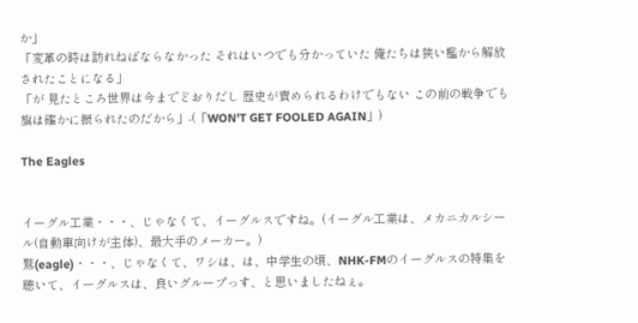か」
「変革の時は訪れねばならなかった それはいつでも分かっていた 俺たちは狭い檻から解放されたことになる」
「が 見たところ世界は今までどおりだし 歴史が責められるわけでもない この前の戦争でも旗は確かに振られたのだから」-(「WON'T GET FOOLED AGAIN」)

The Eagles


イーグル工業・・・、じゃなくて、イーグルスですね。(イーグル工業は、メカニカルシール(自動車向けが主体)、最大手のメーカー。)
鷲(eagle)・・・、じゃなくて、ワシは、は、中学生の頃、NHK-FMのイーグルスの特集を聴いて、イーグルスは、良いグループっす、と思いましたねぇ。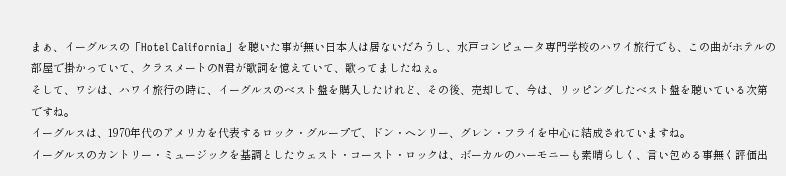まぁ、イーグルスの「Hotel California」を聴いた事が無い日本人は居ないだろうし、水戸コンピュータ専門学校のハワイ旅行でも、この曲がホテルの部屋で掛かっていて、クラスメートのN君が歌詞を憶えていて、歌ってましたねぇ。
そして、ワシは、ハワイ旅行の時に、イーグルスのベスト盤を購入したけれど、その後、売却して、今は、リッピングしたベスト盤を聴いている次第ですね。
イーグルスは、1970年代のアメリカを代表するロック・グループで、ドン・ヘンリー、グレン・フライを中心に結成されていますね。
イーグルスのカントリー・ミュージックを基調としたウェスト・コースト・ロックは、ボーカルのハーモニーも素晴らしく、言い包める事無く評価出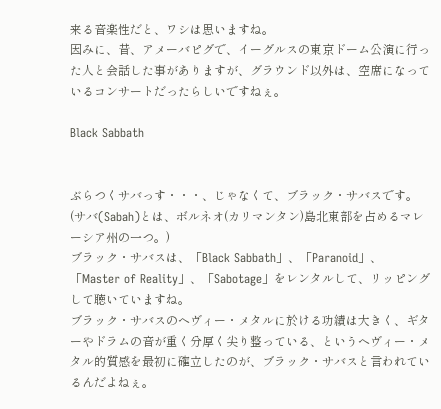来る音楽性だと、ワシは思いますね。
因みに、昔、アメーバピグで、イーグルスの東京ドーム公演に行った人と会話した事がありますが、グラウンド以外は、空席になっているコンサートだったらしいですねぇ。

Black Sabbath


ぶらつくサバっす・・・、じゃなくて、ブラック・サバスです。(サバ(Sabah)とは、ボルネオ(カリマンタン)島北東部を占めるマレーシア州の一つ。)
ブラック・サバスは、「Black Sabbath」、「Paranoid」、「Master of Reality」、「Sabotage」をレンタルして、リッピングして聴いていますね。
ブラック・サバスのヘヴィー・メタルに於ける功績は大きく、ギターやドラムの音が重く分厚く尖り整っている、というヘヴィー・メタル的質感を最初に確立したのが、ブラック・サバスと言われているんだよねぇ。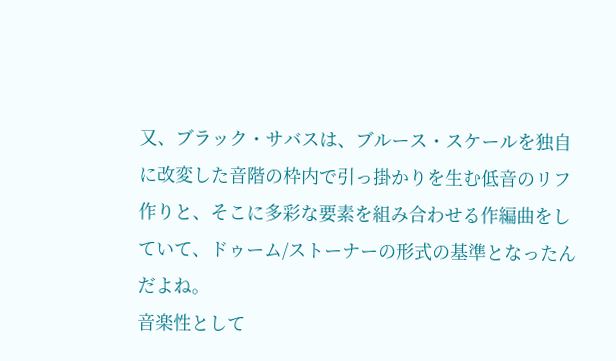又、ブラック・サバスは、ブルース・スケールを独自に改変した音階の枠内で引っ掛かりを生む低音のリフ作りと、そこに多彩な要素を組み合わせる作編曲をしていて、ドゥーム/ストーナーの形式の基準となったんだよね。
音楽性として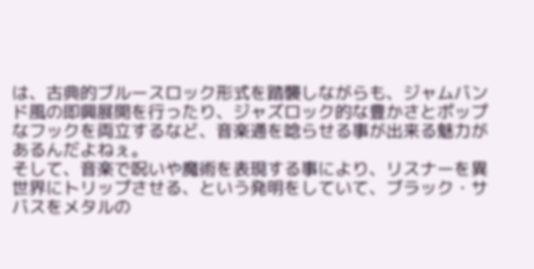は、古典的ブルースロック形式を踏襲しながらも、ジャムバンド風の即興展開を行ったり、ジャズロック的な豊かさとポップなフックを両立するなど、音楽通を唸らせる事が出来る魅力があるんだよねぇ。
そして、音楽で呪いや魔術を表現する事により、リスナーを異世界にトリップさせる、という発明をしていて、ブラック・サバスをメタルの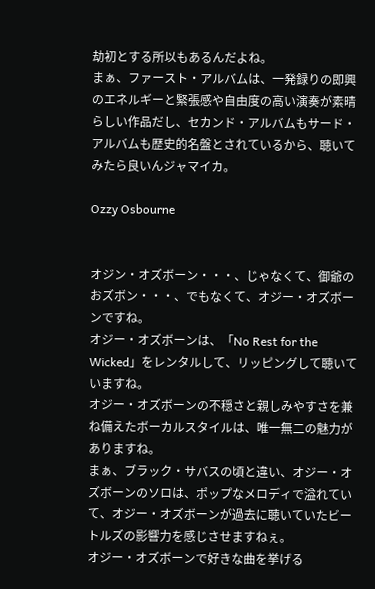劫初とする所以もあるんだよね。
まぁ、ファースト・アルバムは、一発録りの即興のエネルギーと緊張感や自由度の高い演奏が素晴らしい作品だし、セカンド・アルバムもサード・アルバムも歴史的名盤とされているから、聴いてみたら良いんジャマイカ。

Ozzy Osbourne


オジン・オズボーン・・・、じゃなくて、御爺のおズボン・・・、でもなくて、オジー・オズボーンですね。
オジー・オズボーンは、「No Rest for the Wicked」をレンタルして、リッピングして聴いていますね。
オジー・オズボーンの不穏さと親しみやすさを兼ね備えたボーカルスタイルは、唯一無二の魅力がありますね。
まぁ、ブラック・サバスの頃と違い、オジー・オズボーンのソロは、ポップなメロディで溢れていて、オジー・オズボーンが過去に聴いていたビートルズの影響力を感じさせますねぇ。
オジー・オズボーンで好きな曲を挙げる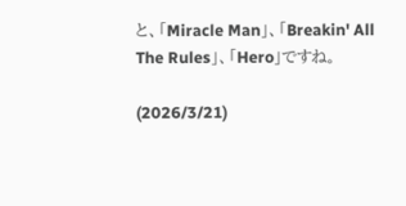と、「Miracle Man」、「Breakin' All The Rules」、「Hero」ですね。

(2026/3/21)